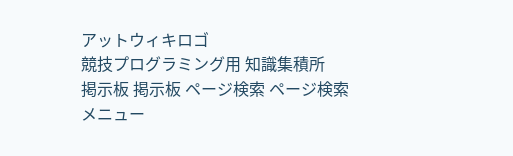アットウィキロゴ
競技プログラミング用 知識集積所
掲示板 掲示板 ページ検索 ページ検索 メニュー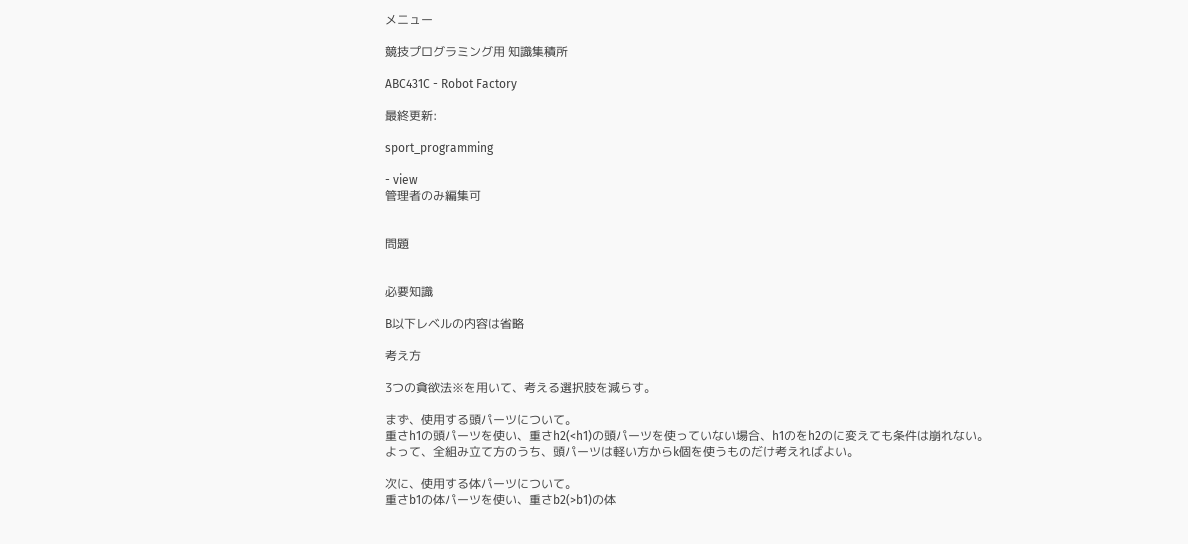メニュー

競技プログラミング用 知識集積所

ABC431C - Robot Factory

最終更新:

sport_programming

- view
管理者のみ編集可


問題


必要知識

B以下レベルの内容は省略

考え方

3つの貪欲法※を用いて、考える選択肢を減らす。

まず、使用する頭パーツについて。
重さh1の頭パーツを使い、重さh2(<h1)の頭パーツを使っていない場合、h1のをh2のに変えても条件は崩れない。
よって、全組み立て方のうち、頭パーツは軽い方からk個を使うものだけ考えればよい。

次に、使用する体パーツについて。
重さb1の体パーツを使い、重さb2(>b1)の体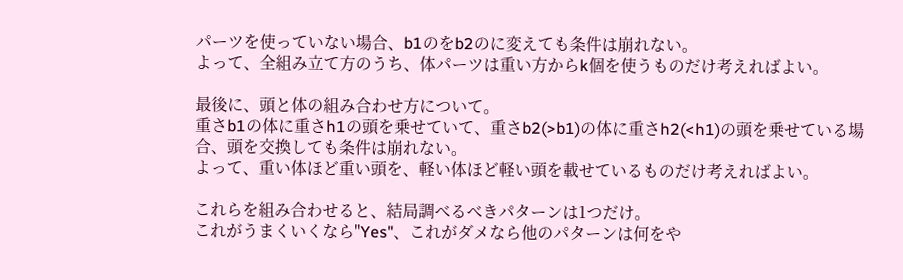パーツを使っていない場合、b1のをb2のに変えても条件は崩れない。
よって、全組み立て方のうち、体パーツは重い方からk個を使うものだけ考えればよい。

最後に、頭と体の組み合わせ方について。
重さb1の体に重さh1の頭を乗せていて、重さb2(>b1)の体に重さh2(<h1)の頭を乗せている場合、頭を交換しても条件は崩れない。
よって、重い体ほど重い頭を、軽い体ほど軽い頭を載せているものだけ考えればよい。

これらを組み合わせると、結局調べるべきパターンは1つだけ。
これがうまくいくなら"Yes"、これがダメなら他のパターンは何をや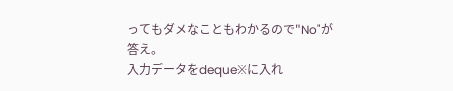ってもダメなこともわかるので"No"が答え。
入力データをdeque※に入れ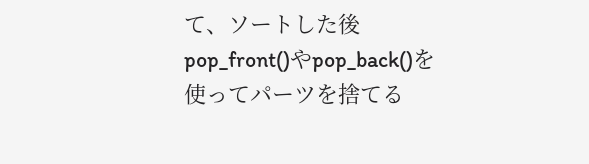て、ソートした後pop_front()やpop_back()を使ってパーツを捨てる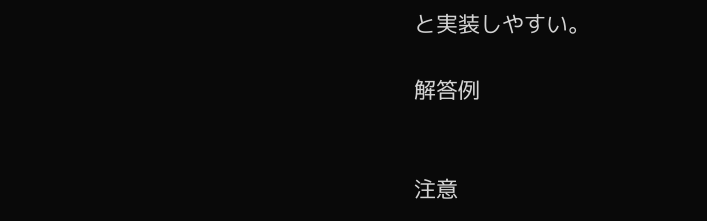と実装しやすい。

解答例


注意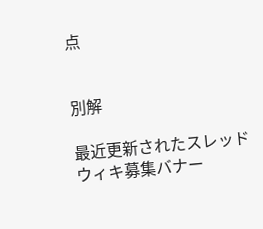点


別解

最近更新されたスレッド
ウィキ募集バナー